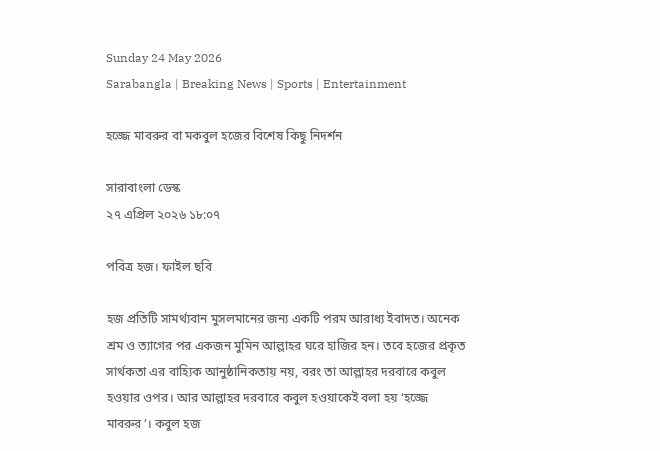Sunday 24 May 2026
Sarabangla | Breaking News | Sports | Entertainment

হজ্জে মাবরুর বা মকবুল হজের বিশেষ কিছু নিদর্শন

সারাবাংলা ডেস্ক
২৭ এপ্রিল ২০২৬ ১৮:০৭

পবিত্র হজ। ফাইল ছবি

হজ প্রতিটি সামর্থ্যবান মুসলমানের জন্য একটি পরম আরাধ্য ইবাদত। অনেক শ্রম ও ত্যাগের পর একজন মুমিন আল্লাহর ঘরে হাজির হন। তবে হজের প্রকৃত সার্থকতা এর বাহ্যিক আনুষ্ঠানিকতায় নয়, বরং তা আল্লাহর দরবারে কবুল হওয়ার ওপর। আর আল্লাহর দরবারে কবুল হওয়াকেই বলা হয় ‘হজ্জে মাবরুর’। কবুল হজ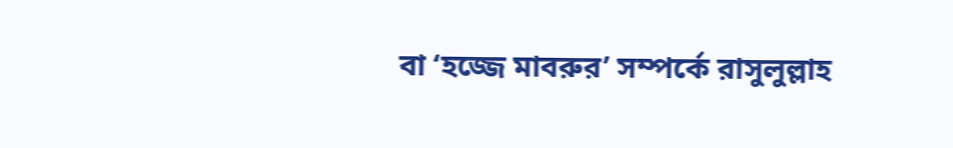বা ‘হজ্জে মাবরুর’ সম্পর্কে রাসুলুল্লাহ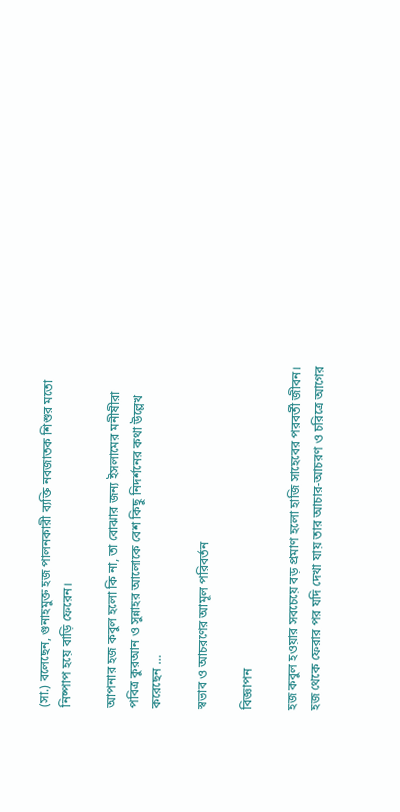(সা.) বলেছেন, গুনাহমুক্ত হজ পালনকারী ব্যক্তি নবজাতক শিশুর মতো নিষ্পাপ হয়ে বাড়ি ফেরেন।

আপনার হজ কবুল হলো কি না, তা বোঝার জন্য ইসলামের মনীষীরা পবিত্র কুরআন ও সুন্নাহর আলোকে বেশ কিছু নিদর্শনের কথা উল্লেখ করেছেন …

স্বভাব ও আচরণের আমূল পরিবর্তন

বিজ্ঞাপন

হজ কবুল হওয়ার সবচেয়ে বড় প্রমাণ হলো হাজি সাহেবের পরবর্তী জীবন। হজ থেকে ফেরার পর যদি দেখা যায় তার আচার-আচরণ ও চরিত্রে আগের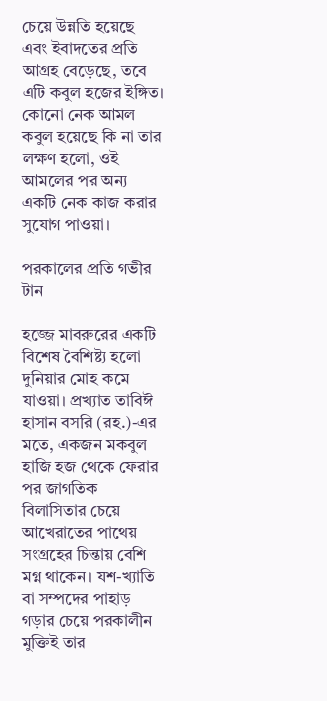চেয়ে উন্নতি হয়েছে এবং ইবাদতের প্রতি আগ্রহ বেড়েছে, তবে এটি কবুল হজের ইঙ্গিত। কোনো নেক আমল কবুল হয়েছে কি না তার লক্ষণ হলো, ওই আমলের পর অন্য একটি নেক কাজ করার সুযোগ পাওয়া।

পরকালের প্রতি গভীর টান

হজ্জে মাবরুরের একটি বিশেষ বৈশিষ্ট্য হলো দুনিয়ার মোহ কমে যাওয়া। প্রখ্যাত তাবিঈ হাসান বসরি (রহ.)-এর মতে, একজন মকবুল হাজি হজ থেকে ফেরার পর জাগতিক বিলাসিতার চেয়ে আখেরাতের পাথেয় সংগ্রহের চিন্তায় বেশি মগ্ন থাকেন। যশ-খ্যাতি বা সম্পদের পাহাড় গড়ার চেয়ে পরকালীন মুক্তিই তার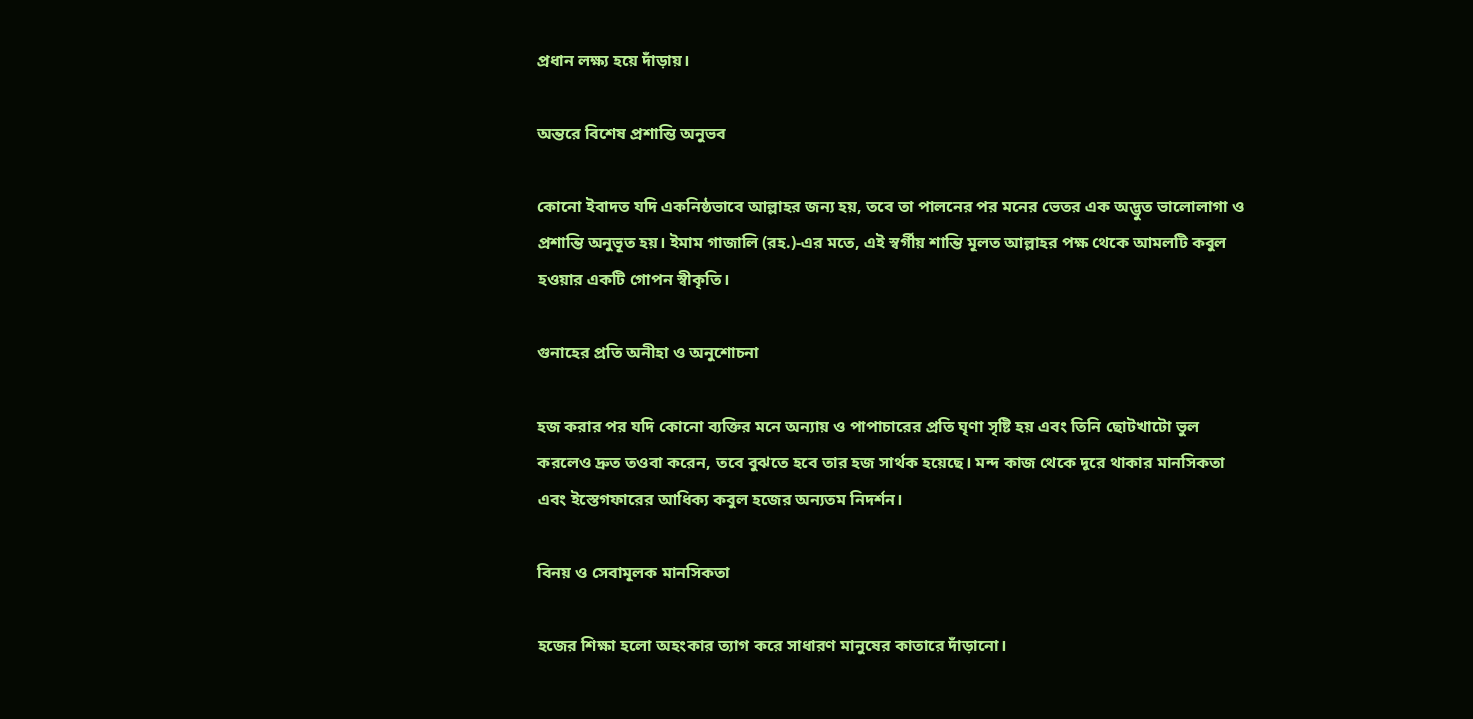প্রধান লক্ষ্য হয়ে দাঁড়ায়।

অন্তরে বিশেষ প্রশান্তি অনুভব

কোনো ইবাদত যদি একনিষ্ঠভাবে আল্লাহর জন্য হয়, তবে তা পালনের পর মনের ভেতর এক অদ্ভুত ভালোলাগা ও প্রশান্তি অনুভূত হয়। ইমাম গাজালি (রহ.)-এর মতে, এই স্বর্গীয় শান্তি মূলত আল্লাহর পক্ষ থেকে আমলটি কবুল হওয়ার একটি গোপন স্বীকৃতি।

গুনাহের প্রতি অনীহা ও অনুশোচনা

হজ করার পর যদি কোনো ব্যক্তির মনে অন্যায় ও পাপাচারের প্রতি ঘৃণা সৃষ্টি হয় এবং তিনি ছোটখাটো ভুল করলেও দ্রুত তওবা করেন, তবে বুঝতে হবে তার হজ সার্থক হয়েছে। মন্দ কাজ থেকে দূরে থাকার মানসিকতা এবং ইস্তেগফারের আধিক্য কবুল হজের অন্যতম নিদর্শন।

বিনয় ও সেবামূলক মানসিকতা

হজের শিক্ষা হলো অহংকার ত্যাগ করে সাধারণ মানুষের কাতারে দাঁড়ানো।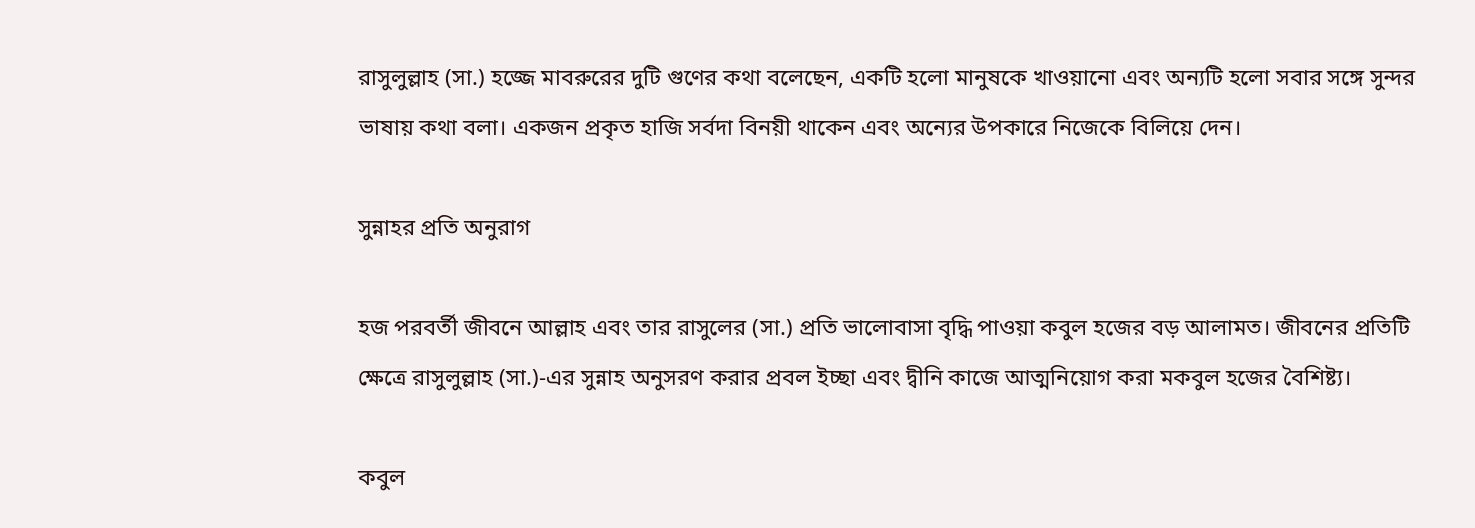রাসুলুল্লাহ (সা.) হজ্জে মাবরুরের দুটি গুণের কথা বলেছেন, একটি হলো মানুষকে খাওয়ানো এবং অন্যটি হলো সবার সঙ্গে সুন্দর ভাষায় কথা বলা। একজন প্রকৃত হাজি সর্বদা বিনয়ী থাকেন এবং অন্যের উপকারে নিজেকে বিলিয়ে দেন।

সুন্নাহর প্রতি অনুরাগ

হজ পরবর্তী জীবনে আল্লাহ এবং তার রাসুলের (সা.) প্রতি ভালোবাসা বৃদ্ধি পাওয়া কবুল হজের বড় আলামত। জীবনের প্রতিটি ক্ষেত্রে রাসুলুল্লাহ (সা.)-এর সুন্নাহ অনুসরণ করার প্রবল ইচ্ছা এবং দ্বীনি কাজে আত্মনিয়োগ করা মকবুল হজের বৈশিষ্ট্য।

কবুল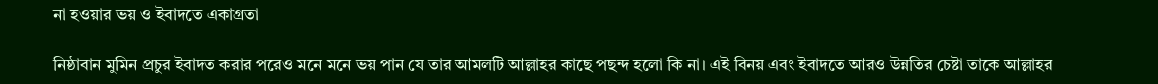না হওয়ার ভয় ও ইবাদতে একাগ্রতা

নিষ্ঠাবান মুমিন প্রচুর ইবাদত করার পরেও মনে মনে ভয় পান যে তার আমলটি আল্লাহর কাছে পছন্দ হলো কি না। এই বিনয় এবং ইবাদতে আরও উন্নতির চেষ্টা তাকে আল্লাহর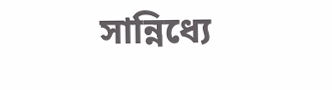সান্নিধ্যে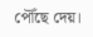পৌঁছে দেয়।